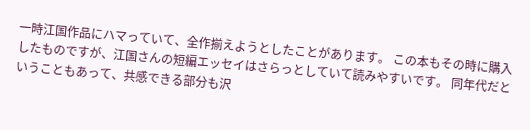一時江国作品にハマっていて、全作揃えようとしたことがあります。 この本もその時に購入したものですが、江国さんの短編エッセイはさらっとしていて読みやすいです。 同年代だということもあって、共感できる部分も沢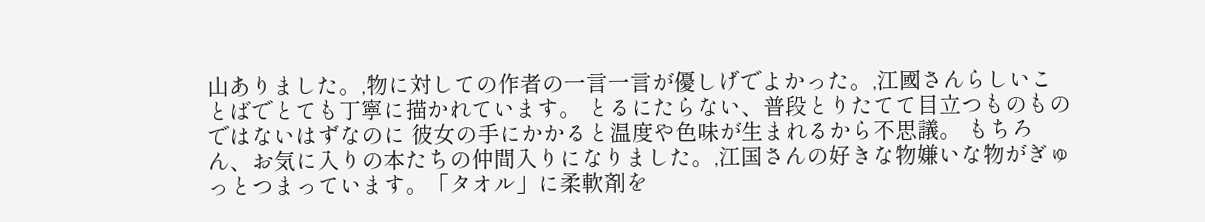山ありました。,物に対しての作者の一言一言が優しげでよかった。,江國さんらしいことばでとても丁寧に描かれています。 とるにたらない、普段とりたてて目立つものものではないはずなのに 彼女の手にかかると温度や色味が生まれるから不思議。 もちろん、お気に入りの本たちの仲間入りになりました。,江国さんの好きな物嫌いな物がぎゅっとつまっています。「タオル」に柔軟剤を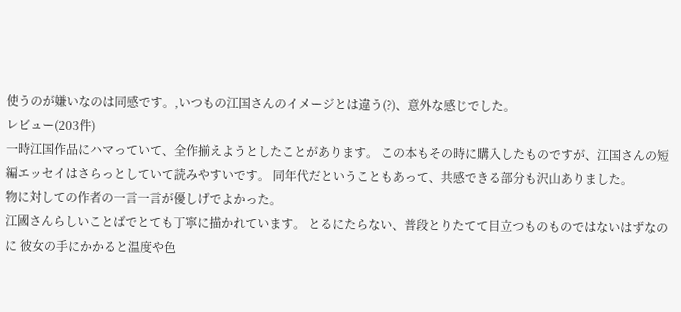使うのが嫌いなのは同感です。,いつもの江国さんのイメージとは違う(?)、意外な感じでした。
レビュー(203件)
一時江国作品にハマっていて、全作揃えようとしたことがあります。 この本もその時に購入したものですが、江国さんの短編エッセイはさらっとしていて読みやすいです。 同年代だということもあって、共感できる部分も沢山ありました。
物に対しての作者の一言一言が優しげでよかった。
江國さんらしいことばでとても丁寧に描かれています。 とるにたらない、普段とりたてて目立つものものではないはずなのに 彼女の手にかかると温度や色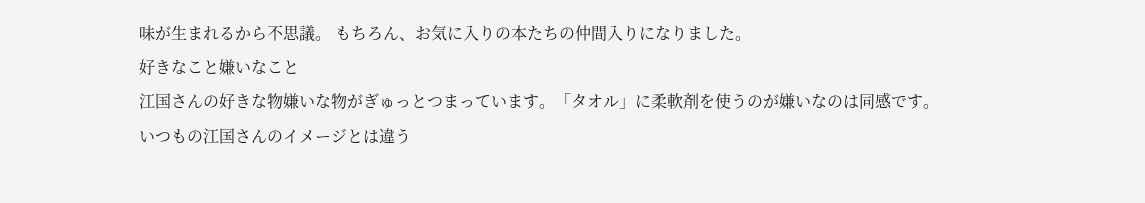味が生まれるから不思議。 もちろん、お気に入りの本たちの仲間入りになりました。
好きなこと嫌いなこと
江国さんの好きな物嫌いな物がぎゅっとつまっています。「タオル」に柔軟剤を使うのが嫌いなのは同感です。
いつもの江国さんのイメージとは違う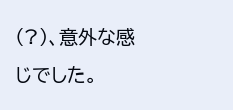(?)、意外な感じでした。